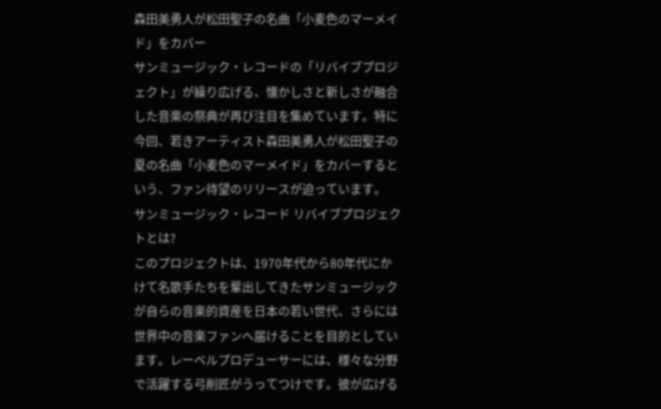森田美勇人が松田聖子の名曲「小麦色のマーメイド」をカバー
サンミュージック・レコードの「リバイブプロジェクト」が繰り広げる、懐かしさと新しさが融合した音楽の祭典が再び注目を集めています。特に今回、若きアーティスト森田美勇人が松田聖子の夏の名曲「小麦色のマーメイド」をカバーするという、ファン待望のリリースが迫っています。
サンミュージック・レコード リバイブプロジェクトとは?
このプロジェクトは、1970年代から80年代にかけて名歌手たちを輩出してきたサンミュージックが自らの音楽的資産を日本の若い世代、さらには世界中の音楽ファンへ届けることを目的としています。レーベルプロデューサーには、様々な分野で活躍する弓削匠がうってつけです。彼が広げる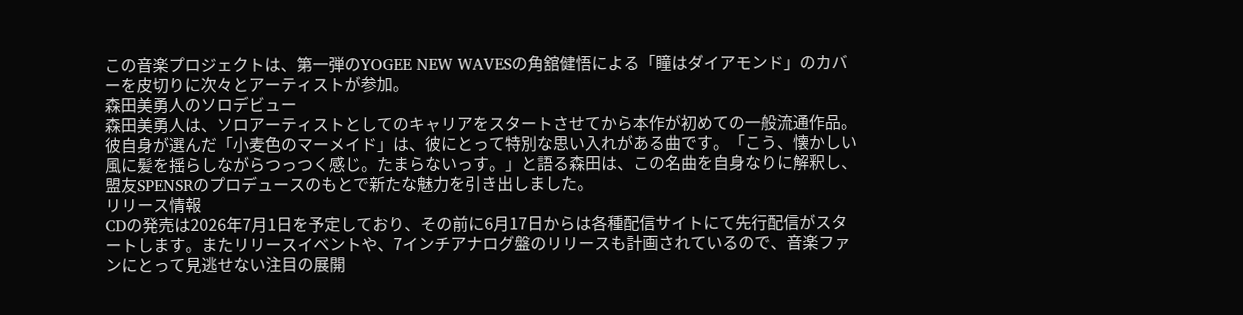この音楽プロジェクトは、第一弾のYOGEE NEW WAVESの角舘健悟による「瞳はダイアモンド」のカバーを皮切りに次々とアーティストが参加。
森田美勇人のソロデビュー
森田美勇人は、ソロアーティストとしてのキャリアをスタートさせてから本作が初めての一般流通作品。彼自身が選んだ「小麦色のマーメイド」は、彼にとって特別な思い入れがある曲です。「こう、懐かしい風に髪を揺らしながらつっつく感じ。たまらないっす。」と語る森田は、この名曲を自身なりに解釈し、盟友SPENSRのプロデュースのもとで新たな魅力を引き出しました。
リリース情報
CDの発売は2026年7月1日を予定しており、その前に6月17日からは各種配信サイトにて先行配信がスタートします。またリリースイベントや、7インチアナログ盤のリリースも計画されているので、音楽ファンにとって見逃せない注目の展開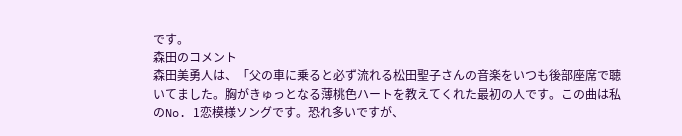です。
森田のコメント
森田美勇人は、「父の車に乗ると必ず流れる松田聖子さんの音楽をいつも後部座席で聴いてました。胸がきゅっとなる薄桃色ハートを教えてくれた最初の人です。この曲は私のNo. 1恋模様ソングです。恐れ多いですが、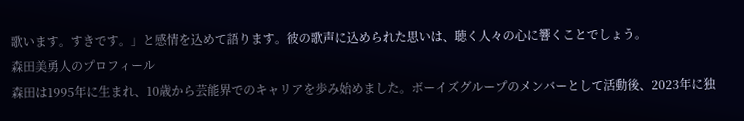歌います。すきです。」と感情を込めて語ります。彼の歌声に込められた思いは、聴く人々の心に響くことでしょう。
森田美勇人のプロフィール
森田は1995年に生まれ、10歳から芸能界でのキャリアを歩み始めました。ボーイズグループのメンバーとして活動後、2023年に独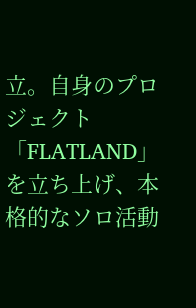立。自身のプロジェクト「FLATLAND」を立ち上げ、本格的なソロ活動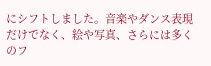にシフトしました。音楽やダンス表現だけでなく、絵や写真、さらには多くのフ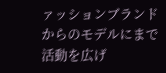ァッションブランドからのモデルにまで活動を広げ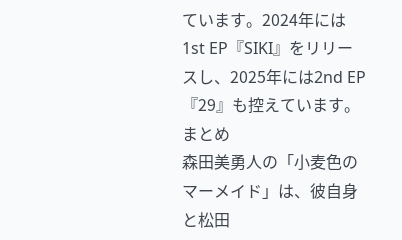ています。2024年には1st EP『SIKI』をリリースし、2025年には2nd EP『29』も控えています。
まとめ
森田美勇人の「小麦色のマーメイド」は、彼自身と松田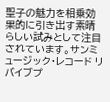聖子の魅力を相乗効果的に引き出す素晴らしい試みとして注目されています。サンミュージック・レコード リバイブプ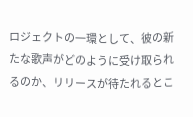ロジェクトの一環として、彼の新たな歌声がどのように受け取られるのか、リリースが待たれるとこ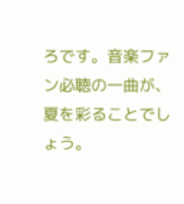ろです。音楽ファン必聴の一曲が、夏を彩ることでしょう。